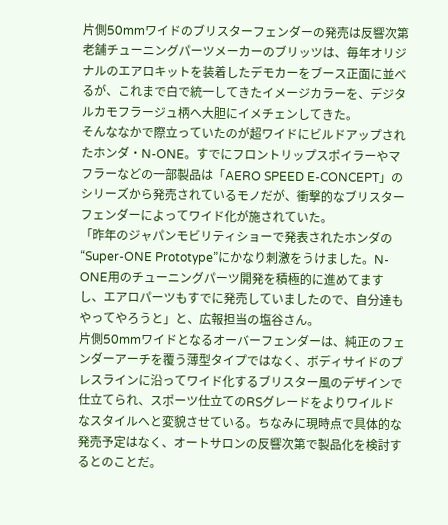片側50mmワイドのブリスターフェンダーの発売は反響次第
老舗チューニングパーツメーカーのブリッツは、毎年オリジナルのエアロキットを装着したデモカーをブース正面に並べるが、これまで白で統一してきたイメージカラーを、デジタルカモフラージュ柄へ大胆にイメチェンしてきた。
そんななかで際立っていたのが超ワイドにビルドアップされたホンダ・N-ONE。すでにフロントリップスポイラーやマフラーなどの一部製品は「AERO SPEED E-CONCEPT」のシリーズから発売されているモノだが、衝撃的なブリスターフェンダーによってワイド化が施されていた。
「昨年のジャパンモビリティショーで発表されたホンダの“Super-ONE Prototype”にかなり刺激をうけました。N-ONE用のチューニングパーツ開発を積極的に進めてますし、エアロパーツもすでに発売していましたので、自分達もやってやろうと」と、広報担当の塩谷さん。
片側50mmワイドとなるオーバーフェンダーは、純正のフェンダーアーチを覆う薄型タイプではなく、ボディサイドのプレスラインに沿ってワイド化するブリスター風のデザインで仕立てられ、スポーツ仕立てのRSグレードをよりワイルドなスタイルへと変貌させている。ちなみに現時点で具体的な発売予定はなく、オートサロンの反響次第で製品化を検討するとのことだ。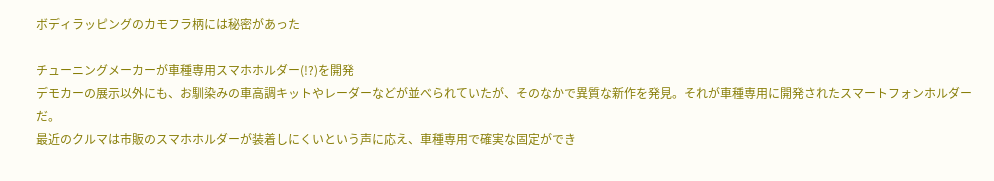ボディラッピングのカモフラ柄には秘密があった

チューニングメーカーが車種専用スマホホルダー(!?)を開発
デモカーの展示以外にも、お馴染みの車高調キットやレーダーなどが並べられていたが、そのなかで異質な新作を発見。それが車種専用に開発されたスマートフォンホルダーだ。
最近のクルマは市販のスマホホルダーが装着しにくいという声に応え、車種専用で確実な固定ができ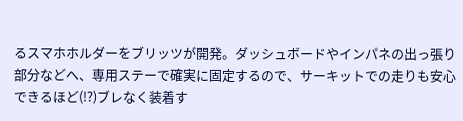るスマホホルダーをブリッツが開発。ダッシュボードやインパネの出っ張り部分などへ、専用ステーで確実に固定するので、サーキットでの走りも安心できるほど(!?)ブレなく装着す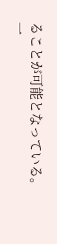ることが可能となっている。
一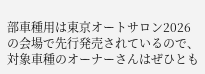部車種用は東京オートサロン2026の会場で先行発売されているので、対象車種のオーナーさんはぜひとも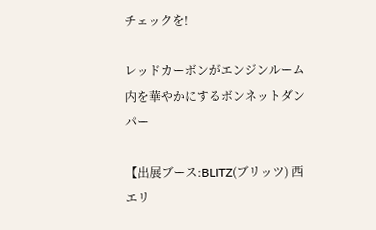チェックを!

レッドカーボンがエンジンルーム内を華やかにするボンネットダンパー

【出展ブース:BLITZ(ブリッツ) 西エリ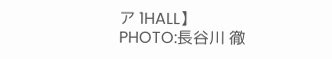ア 1HALL】
PHOTO:長谷川 徹